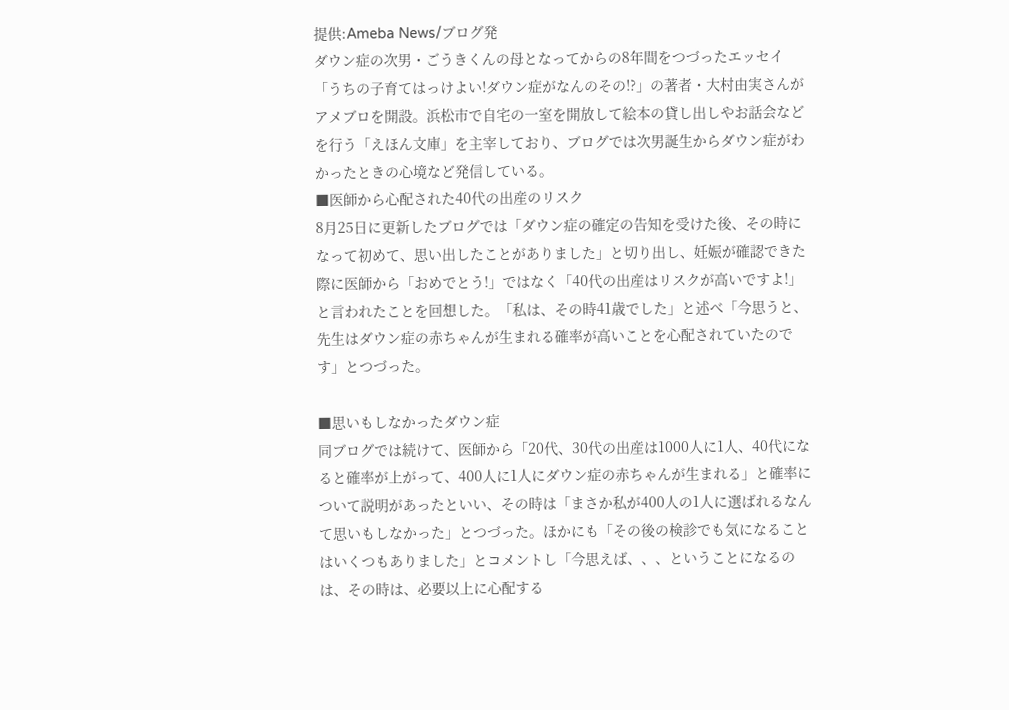提供:Ameba News/ブログ発
ダウン症の次男・ごうきくんの母となってからの8年間をつづったエッセイ「うちの子育てはっけよい!ダウン症がなんのその!?」の著者・大村由実さんがアメブロを開設。浜松市で自宅の一室を開放して絵本の貸し出しやお話会などを行う「えほん文庫」を主宰しており、ブログでは次男誕生からダウン症がわかったときの心境など発信している。
■医師から心配された40代の出産のリスク
8月25日に更新したブログでは「ダウン症の確定の告知を受けた後、その時になって初めて、思い出したことがありました」と切り出し、妊娠が確認できた際に医師から「おめでとう!」ではなく「40代の出産はリスクが高いですよ!」と言われたことを回想した。「私は、その時41歳でした」と述べ「今思うと、先生はダウン症の赤ちゃんが生まれる確率が高いことを心配されていたのです」とつづった。

■思いもしなかったダウン症
同ブログでは続けて、医師から「20代、30代の出産は1000人に1人、40代になると確率が上がって、400人に1人にダウン症の赤ちゃんが生まれる」と確率について説明があったといい、その時は「まさか私が400人の1人に選ばれるなんて思いもしなかった」とつづった。ほかにも「その後の検診でも気になることはいくつもありました」とコメントし「今思えば、、、ということになるのは、その時は、必要以上に心配する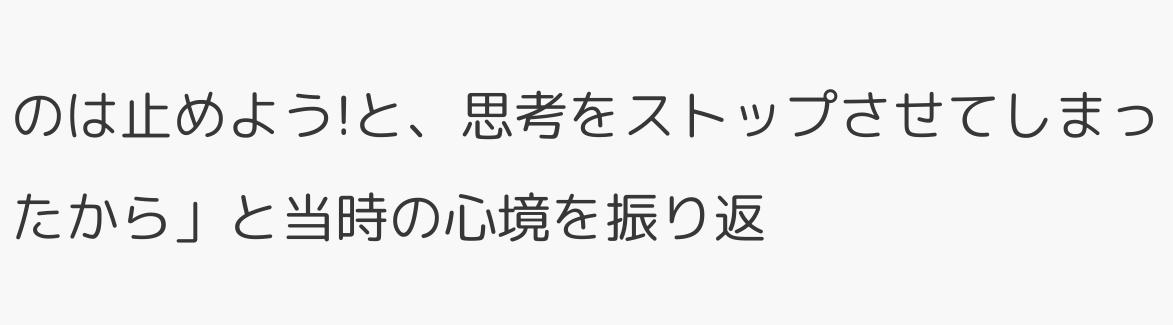のは止めよう!と、思考をストップさせてしまったから」と当時の心境を振り返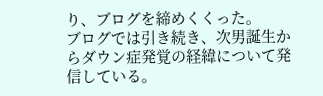り、ブログを締めくくった。
ブログでは引き続き、次男誕生からダウン症発覚の経緯について発信している。